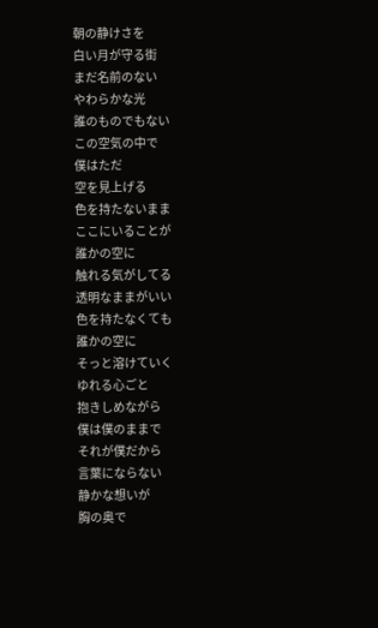朝の静けさを
白い月が守る街
まだ名前のない
やわらかな光
誰のものでもない
この空気の中で
僕はただ
空を見上げる
色を持たないまま
ここにいることが
誰かの空に
触れる気がしてる
透明なままがいい
色を持たなくても
誰かの空に
そっと溶けていく
ゆれる心ごと
抱きしめながら
僕は僕のままで
それが僕だから
言葉にならない
静かな想いが
胸の奥で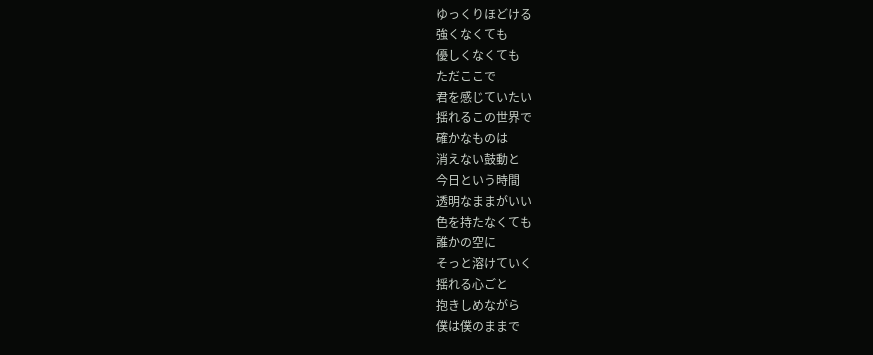ゆっくりほどける
強くなくても
優しくなくても
ただここで
君を感じていたい
揺れるこの世界で
確かなものは
消えない鼓動と
今日という時間
透明なままがいい
色を持たなくても
誰かの空に
そっと溶けていく
揺れる心ごと
抱きしめながら
僕は僕のままで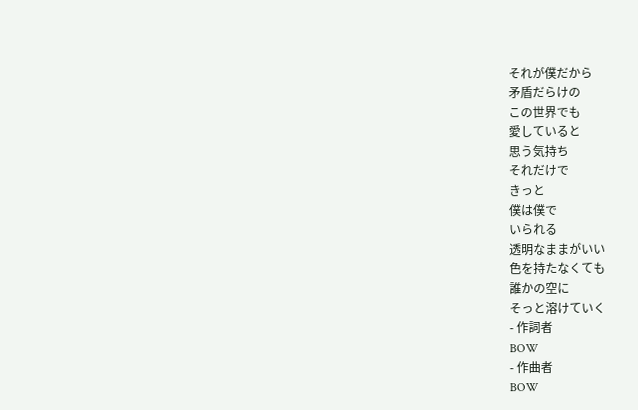それが僕だから
矛盾だらけの
この世界でも
愛していると
思う気持ち
それだけで
きっと
僕は僕で
いられる
透明なままがいい
色を持たなくても
誰かの空に
そっと溶けていく
- 作詞者
BOW
- 作曲者
BOW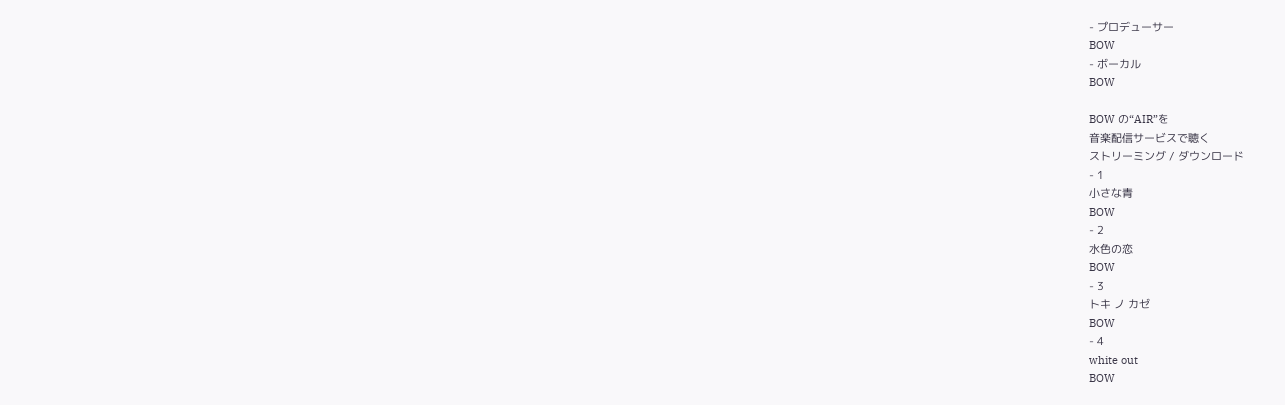- プロデューサー
BOW
- ボーカル
BOW

BOW の“AIR”を
音楽配信サービスで聴く
ストリーミング / ダウンロード
- 1
小さな青
BOW
- 2
水色の恋
BOW
- 3
トキ ノ カゼ
BOW
- 4
white out
BOW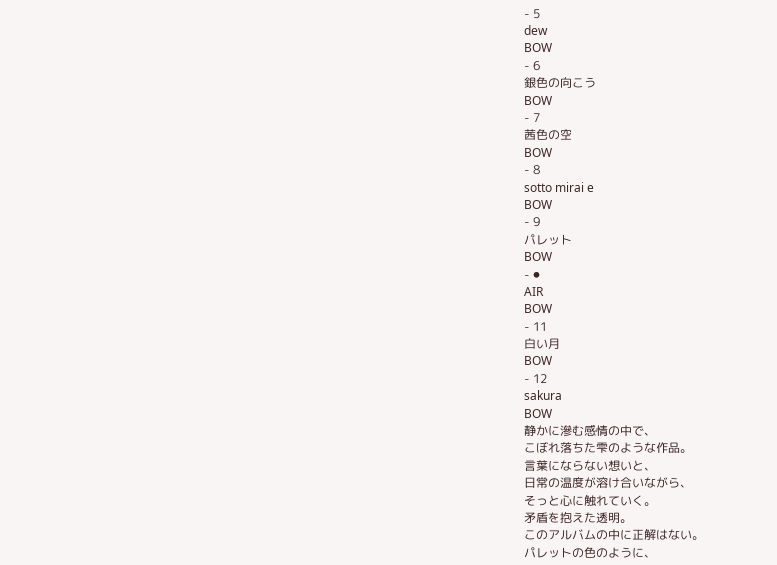- 5
dew
BOW
- 6
銀色の向こう
BOW
- 7
茜色の空
BOW
- 8
sotto mirai e
BOW
- 9
パレット
BOW
- ⚫
AIR
BOW
- 11
白い月
BOW
- 12
sakura
BOW
静かに滲む感情の中で、
こぼれ落ちた雫のような作品。
言葉にならない想いと、
日常の温度が溶け合いながら、
そっと心に触れていく。
矛盾を抱えた透明。
このアルバムの中に正解はない。
パレットの色のように、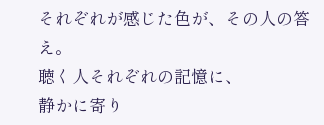それぞれが感じた色が、その人の答え。
聴く人それぞれの記憶に、
静かに寄り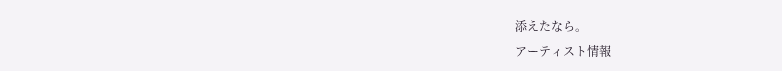添えたなら。
アーティスト情報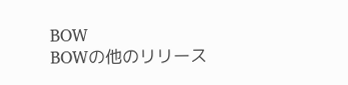BOW
BOWの他のリリース